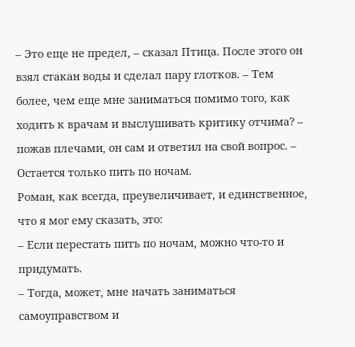– Это еще не предел, – сказал Птица. После этого он взял стакан воды и сделал пару глотков. – Тем более, чем еще мне заниматься помимо того, как ходить к врачам и выслушивать критику отчима? – пожав плечами, он сам и ответил на свой вопрос. – Остается только пить по ночам.
Роман, как всегда, преувеличивает, и единственное, что я мог ему сказать, это:
– Если перестать пить по ночам, можно что-то и придумать.
– Тогда, может, мне начать заниматься самоуправством и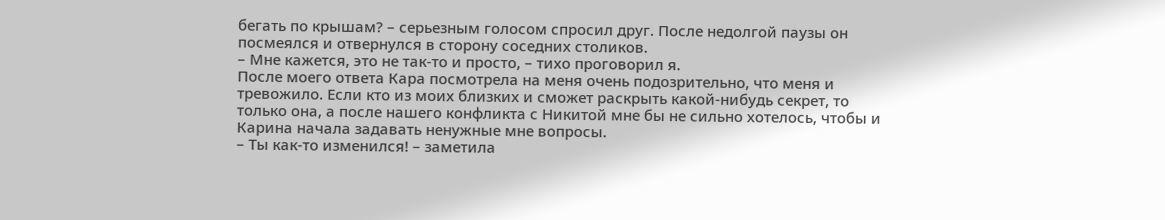бегать по крышам? – серьезным голосом спросил друг. После недолгой паузы он посмеялся и отвернулся в сторону соседних столиков.
– Мне кажется, это не так-то и просто, – тихо проговорил я.
После моего ответа Кара посмотрела на меня очень подозрительно, что меня и тревожило. Если кто из моих близких и сможет раскрыть какой-нибудь секрет, то только она, а после нашего конфликта с Никитой мне бы не сильно хотелось, чтобы и Карина начала задавать ненужные мне вопросы.
– Ты как-то изменился! – заметила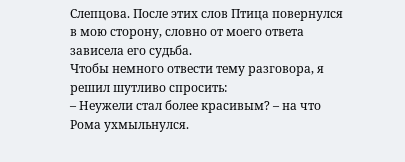Слепцова. После этих слов Птица повернулся в мою сторону, словно от моего ответа зависела его судьба.
Чтобы немного отвести тему разговора, я решил шутливо спросить:
– Неужели стал более красивым? – на что Рома ухмыльнулся.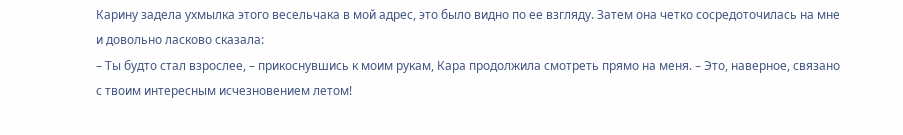Карину задела ухмылка этого весельчака в мой адрес, это было видно по ее взгляду. Затем она четко сосредоточилась на мне и довольно ласково сказала:
– Ты будто стал взрослее, – прикоснувшись к моим рукам, Кара продолжила смотреть прямо на меня. – Это, наверное, связано с твоим интересным исчезновением летом!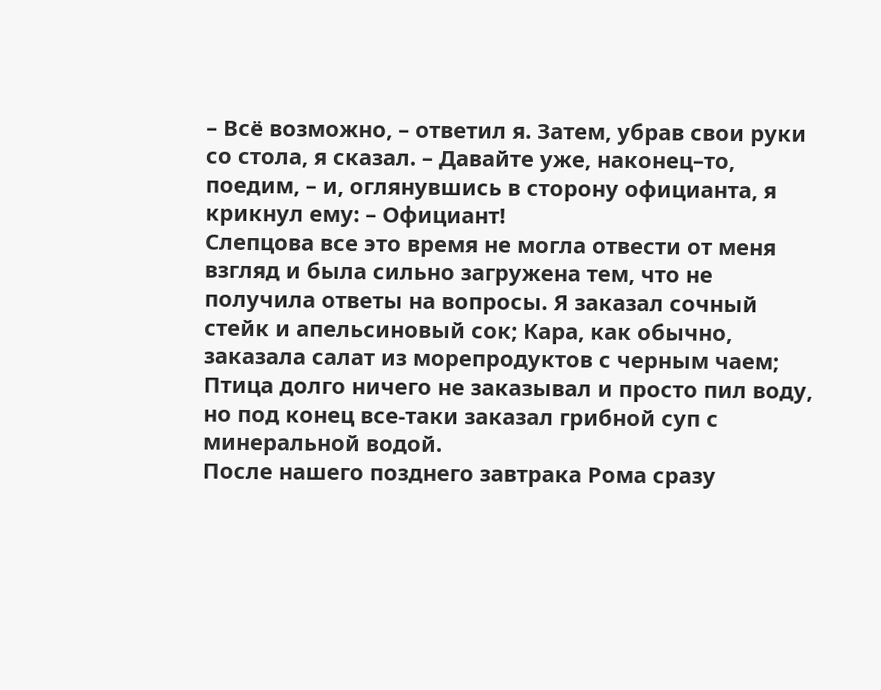– Всё возможно, – ответил я. Затем, убрав свои руки со стола, я сказал. – Давайте уже, наконец–то, поедим, – и, оглянувшись в сторону официанта, я крикнул ему: – Официант!
Слепцова все это время не могла отвести от меня взгляд и была сильно загружена тем, что не получила ответы на вопросы. Я заказал сочный стейк и апельсиновый сок; Кара, как обычно, заказала салат из морепродуктов с черным чаем; Птица долго ничего не заказывал и просто пил воду, но под конец все-таки заказал грибной суп с минеральной водой.
После нашего позднего завтрака Рома сразу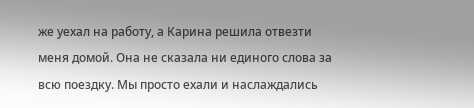же уехал на работу, а Карина решила отвезти меня домой. Она не сказала ни единого слова за всю поездку. Мы просто ехали и наслаждались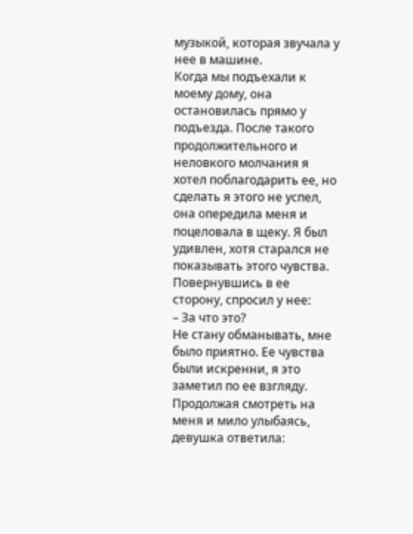музыкой, которая звучала у нее в машине.
Когда мы подъехали к моему дому, она остановилась прямо у подъезда. После такого продолжительного и неловкого молчания я хотел поблагодарить ее, но сделать я этого не успел, она опередила меня и поцеловала в щеку. Я был удивлен, хотя старался не показывать этого чувства. Повернувшись в ее сторону, спросил у нее:
– За что это?
Не стану обманывать, мне было приятно. Ее чувства были искренни, я это заметил по ее взгляду. Продолжая смотреть на меня и мило улыбаясь, девушка ответила: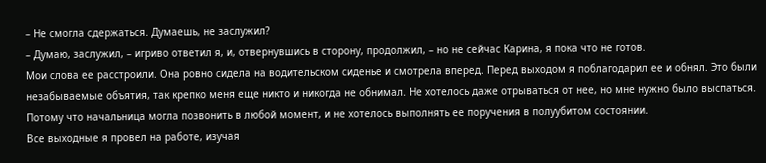– Не смогла сдержаться. Думаешь, не заслужил?
– Думаю, заслужил, – игриво ответил я, и, отвернувшись в сторону, продолжил, – но не сейчас Карина, я пока что не готов.
Мои слова ее расстроили. Она ровно сидела на водительском сиденье и смотрела вперед. Перед выходом я поблагодарил ее и обнял. Это были незабываемые объятия, так крепко меня еще никто и никогда не обнимал. Не хотелось даже отрываться от нее, но мне нужно было выспаться. Потому что начальница могла позвонить в любой момент, и не хотелось выполнять ее поручения в полуубитом состоянии.
Все выходные я провел на работе, изучая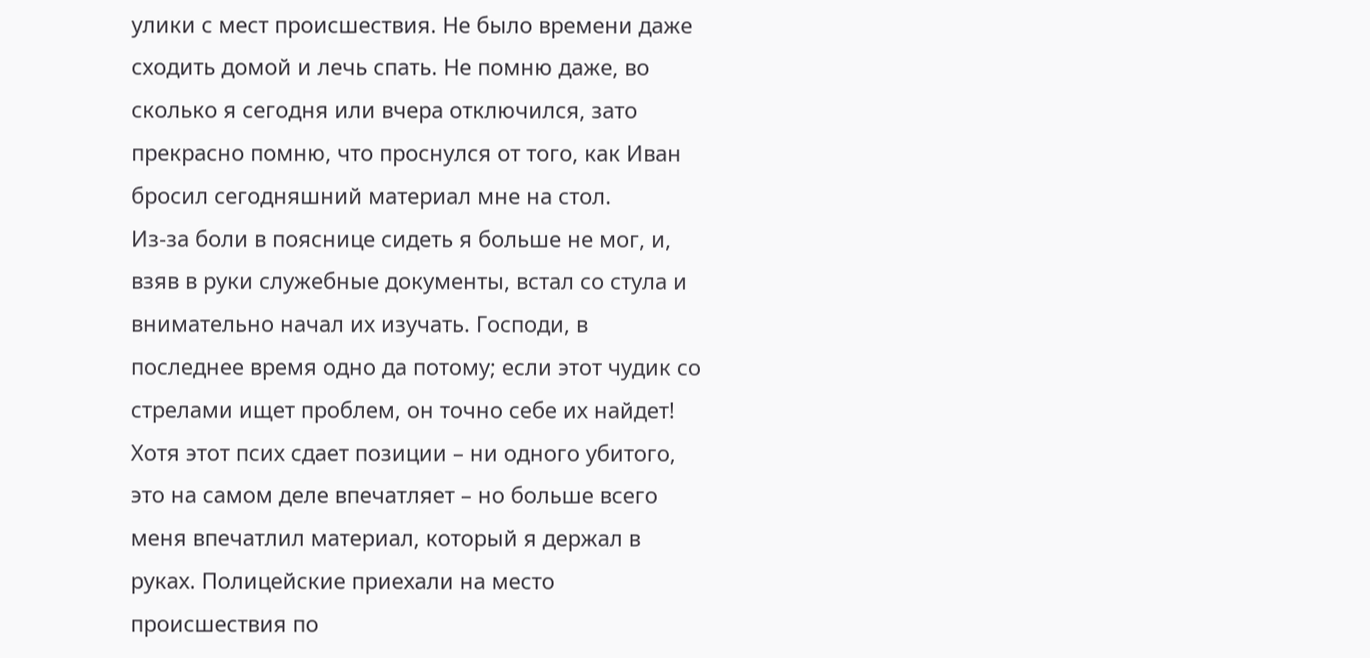улики с мест происшествия. Не было времени даже сходить домой и лечь спать. Не помню даже, во сколько я сегодня или вчера отключился, зато прекрасно помню, что проснулся от того, как Иван бросил сегодняшний материал мне на стол.
Из-за боли в пояснице сидеть я больше не мог, и, взяв в руки служебные документы, встал со стула и внимательно начал их изучать. Господи, в последнее время одно да потому; если этот чудик со стрелами ищет проблем, он точно себе их найдет! Хотя этот псих сдает позиции – ни одного убитого, это на самом деле впечатляет – но больше всего меня впечатлил материал, который я держал в руках. Полицейские приехали на место происшествия по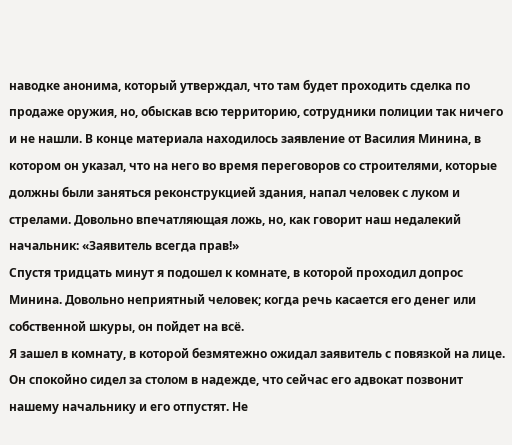наводке анонима, который утверждал, что там будет проходить сделка по продаже оружия, но, обыскав всю территорию, сотрудники полиции так ничего и не нашли. В конце материала находилось заявление от Василия Минина, в котором он указал, что на него во время переговоров со строителями, которые должны были заняться реконструкцией здания, напал человек с луком и стрелами. Довольно впечатляющая ложь, но, как говорит наш недалекий начальник: «Заявитель всегда прав!»
Спустя тридцать минут я подошел к комнате, в которой проходил допрос Минина. Довольно неприятный человек; когда речь касается его денег или собственной шкуры, он пойдет на всё.
Я зашел в комнату, в которой безмятежно ожидал заявитель с повязкой на лице. Он спокойно сидел за столом в надежде, что сейчас его адвокат позвонит нашему начальнику и его отпустят. Не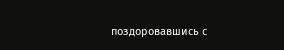поздоровавшись с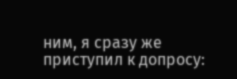ним, я сразу же приступил к допросу: